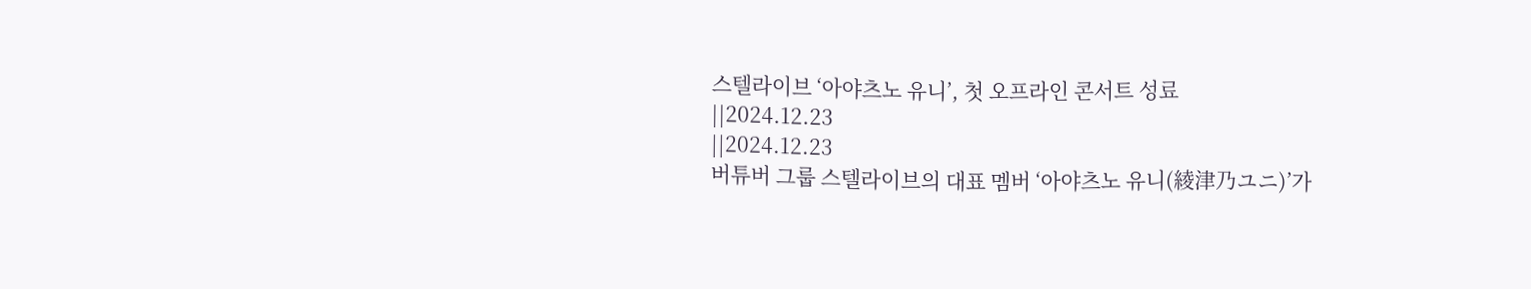스텔라이브 ‘아야츠노 유니’, 첫 오프라인 콘서트 성료
||2024.12.23
||2024.12.23
버튜버 그룹 스텔라이브의 대표 멤버 ‘아야츠노 유니(綾津乃ユニ)’가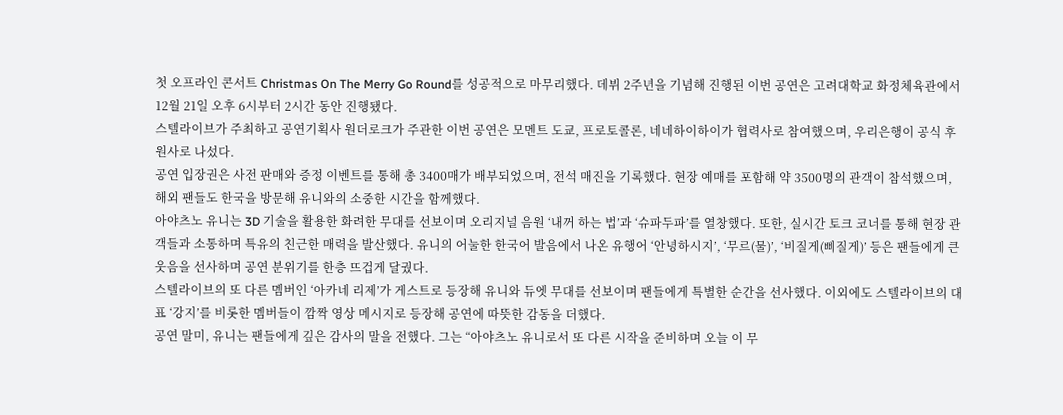첫 오프라인 콘서트 Christmas On The Merry Go Round를 성공적으로 마무리했다. 데뷔 2주년을 기념해 진행된 이번 공연은 고려대학교 화정체육관에서 12월 21일 오후 6시부터 2시간 동안 진행됐다.
스텔라이브가 주최하고 공연기획사 원더로크가 주관한 이번 공연은 모멘트 도쿄, 프로토콜론, 네네하이하이가 협력사로 참여했으며, 우리은행이 공식 후원사로 나섰다.
공연 입장권은 사전 판매와 증정 이벤트를 통해 총 3400매가 배부되었으며, 전석 매진을 기록했다. 현장 예매를 포함해 약 3500명의 관객이 참석했으며, 해외 팬들도 한국을 방문해 유니와의 소중한 시간을 함께했다.
아야츠노 유니는 3D 기술을 활용한 화려한 무대를 선보이며 오리지널 음원 ‘내꺼 하는 법’과 ‘슈파두파’를 열창했다. 또한, 실시간 토크 코너를 통해 현장 관객들과 소통하며 특유의 친근한 매력을 발산했다. 유니의 어눌한 한국어 발음에서 나온 유행어 ‘안녕하시지’, ‘무르(물)’, ‘비질게(삐질게)’ 등은 팬들에게 큰 웃음을 선사하며 공연 분위기를 한층 뜨겁게 달궜다.
스텔라이브의 또 다른 멤버인 ‘아카네 리제’가 게스트로 등장해 유니와 듀엣 무대를 선보이며 팬들에게 특별한 순간을 선사했다. 이외에도 스텔라이브의 대표 ‘강지’를 비롯한 멤버들이 깜짝 영상 메시지로 등장해 공연에 따뜻한 감동을 더했다.
공연 말미, 유니는 팬들에게 깊은 감사의 말을 전했다. 그는 “아야츠노 유니로서 또 다른 시작을 준비하며 오늘 이 무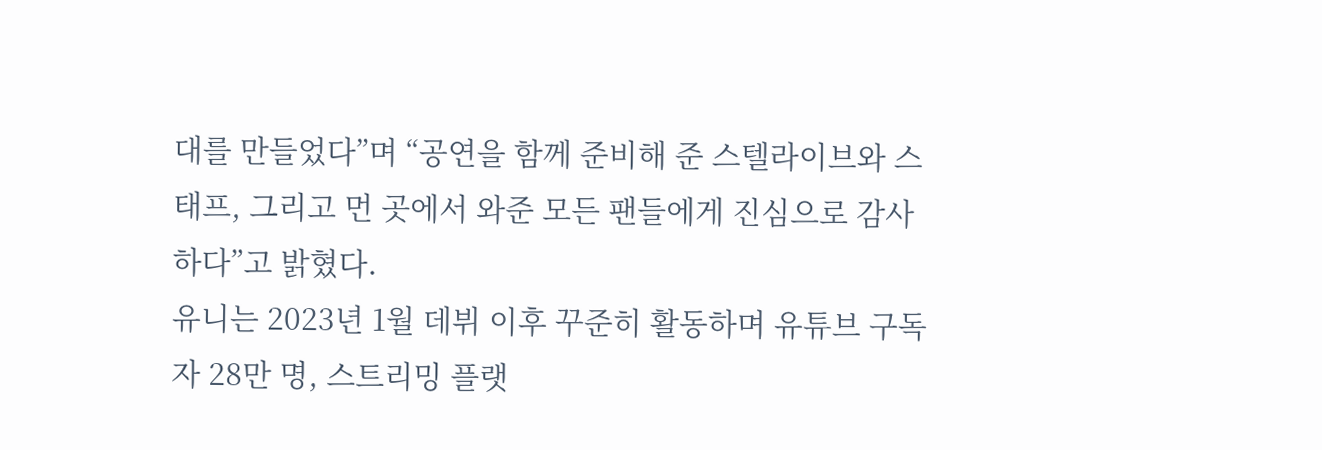대를 만들었다”며 “공연을 함께 준비해 준 스텔라이브와 스태프, 그리고 먼 곳에서 와준 모든 팬들에게 진심으로 감사하다”고 밝혔다.
유니는 2023년 1월 데뷔 이후 꾸준히 활동하며 유튜브 구독자 28만 명, 스트리밍 플랫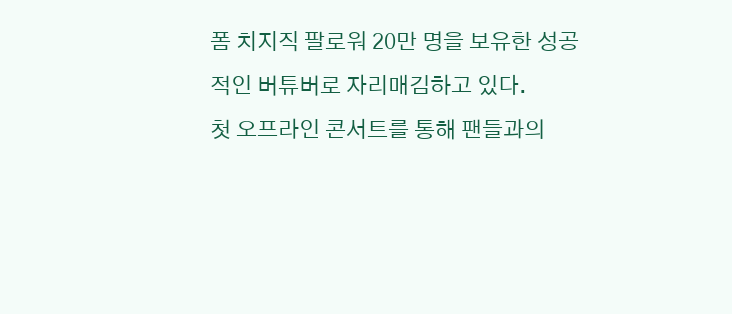폼 치지직 팔로워 20만 명을 보유한 성공적인 버튜버로 자리매김하고 있다.
첫 오프라인 콘서트를 통해 팬들과의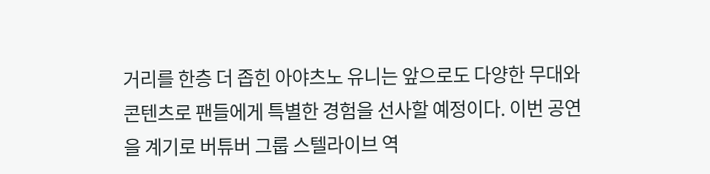거리를 한층 더 좁힌 아야츠노 유니는 앞으로도 다양한 무대와 콘텐츠로 팬들에게 특별한 경험을 선사할 예정이다. 이번 공연을 계기로 버튜버 그룹 스텔라이브 역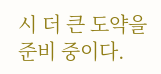시 더 큰 도약을 준비 중이다.